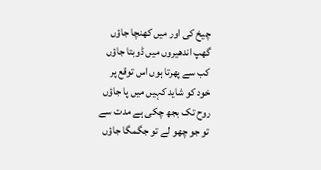چیخ کی اور میں کھنچا جاؤں
گھپ اندھیروں میں ڈوبتا جاؤں
کب سے پھرتا ہوں اس توقع پر
خود کو شاید کہیں میں پا جاؤں
روح تک بجھ چکی ہے مدت سے
تو جو چھو لے تو جگمگا جاؤں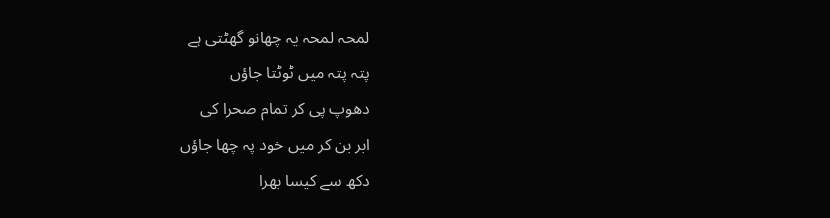لمحہ لمحہ یہ چھانو گھٹتی ہے
پتہ پتہ میں ٹوٹتا جاؤں
دھوپ پی کر تمام صحرا کی
ابر بن کر میں خود پہ چھا جاؤں
دکھ سے کیسا بھرا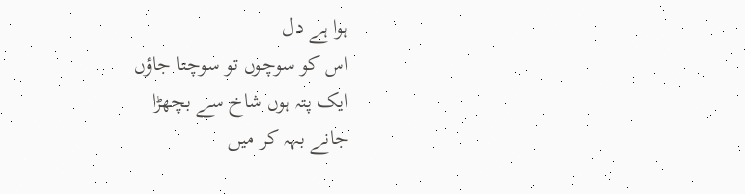ہوا ہے دل
اس کو سوچوں تو سوچتا جاؤں
ایک پتہ ہوں شاخ سے بچھڑا
جانے بہہ کر میں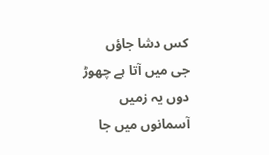کس دشا جاؤں
جی میں آتا ہے چھوڑ دوں یہ زمیں
آسمانوں میں جا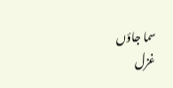سما جاؤں
غزل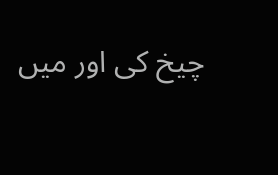چیخ کی اور میں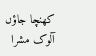کھنچا جاؤں
آلوک مشرا